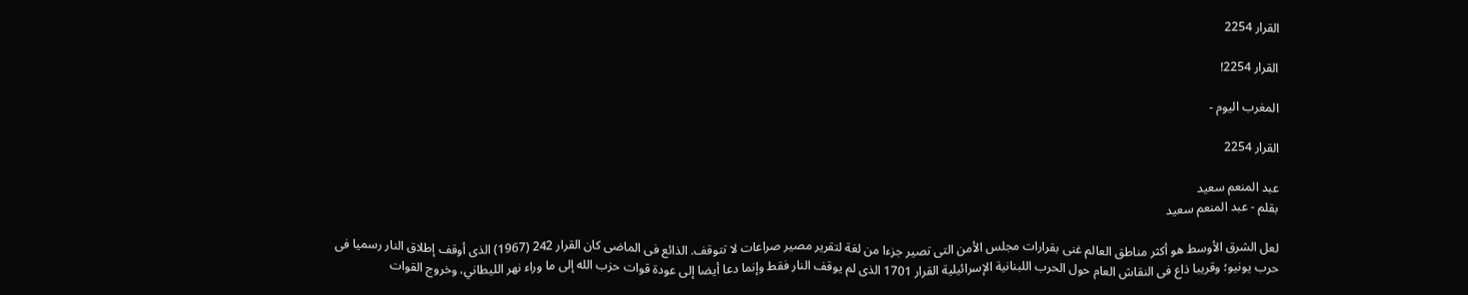القرار 2254

القرار 2254!

المغرب اليوم -

القرار 2254

عبد المنعم سعيد
بقلم - عبد المنعم سعيد

لعل الشرق الأوسط هو أكثر مناطق العالم غنى بقرارات مجلس الأمن التى تصير جزءا من لغة لتقرير مصير صراعات لا تتوقف. الذائع فى الماضى كان القرار 242 (1967) الذى أوقف إطلاق النار رسميا فى حرب يونيو؛ وقريبا ذاع فى النقاش العام حول الحرب اللبنانية الإسرائيلية القرار 1701 الذى لم يوقف النار فقط وإنما دعا أيضا إلى عودة قوات حزب الله إلى ما وراء نهر الليطاني، وخروج القوات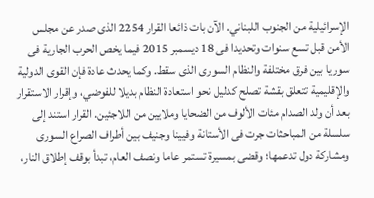الإسرائيلية من الجنوب اللبناني. الآن بات ذائعا القرار 2254 الذى صدر عن مجلس الأمن قبل تسع سنوات وتحديدا فى 18 ديسمبر 2015 فيما يخص الحرب الجارية فى سوريا بين فرق مختلفة والنظام السورى الذى سقط. وكما يحدث عادة فإن القوى الدولية والإقليمية تتعلق بقشة تصلح كدليل نحو استعادة النظام بديلا للفوضي، وإقرار الاستقرار بعد أن ولد الصدام مئات الألوف من الضحايا وملايين من اللاجئين. القرار استند إلى سلسلة من المباحثات جرت فى الأستانة وفيينا وجنيف بين أطراف الصراع السورى ومشاركة دول تدعمها؛ وقضى بمسيرة تستمر عاما ونصف العام، تبدأ بوقف إطلاق النار،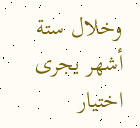وخلال ستة أشهر يجرى اختيار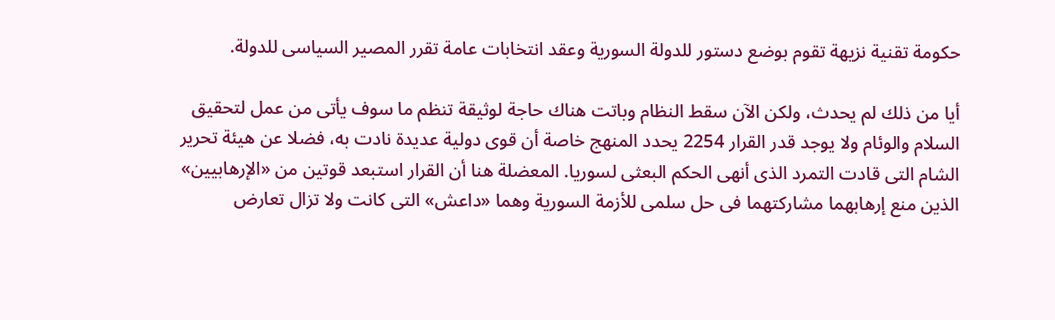حكومة تقنية نزيهة تقوم بوضع دستور للدولة السورية وعقد انتخابات عامة تقرر المصير السياسى للدولة.

أيا من ذلك لم يحدث، ولكن الآن سقط النظام وباتت هناك حاجة لوثيقة تنظم ما سوف يأتى من عمل لتحقيق السلام والوئام ولا يوجد قدر القرار 2254 يحدد المنهج خاصة أن قوى دولية عديدة نادت به، فضلا عن هيئة تحرير الشام التى قادت التمرد الذى أنهى الحكم البعثى لسوريا. المعضلة هنا أن القرار استبعد قوتين من «الإرهابيين» الذين منع إرهابهما مشاركتهما فى حل سلمى للأزمة السورية وهما «داعش» التى كانت ولا تزال تعارض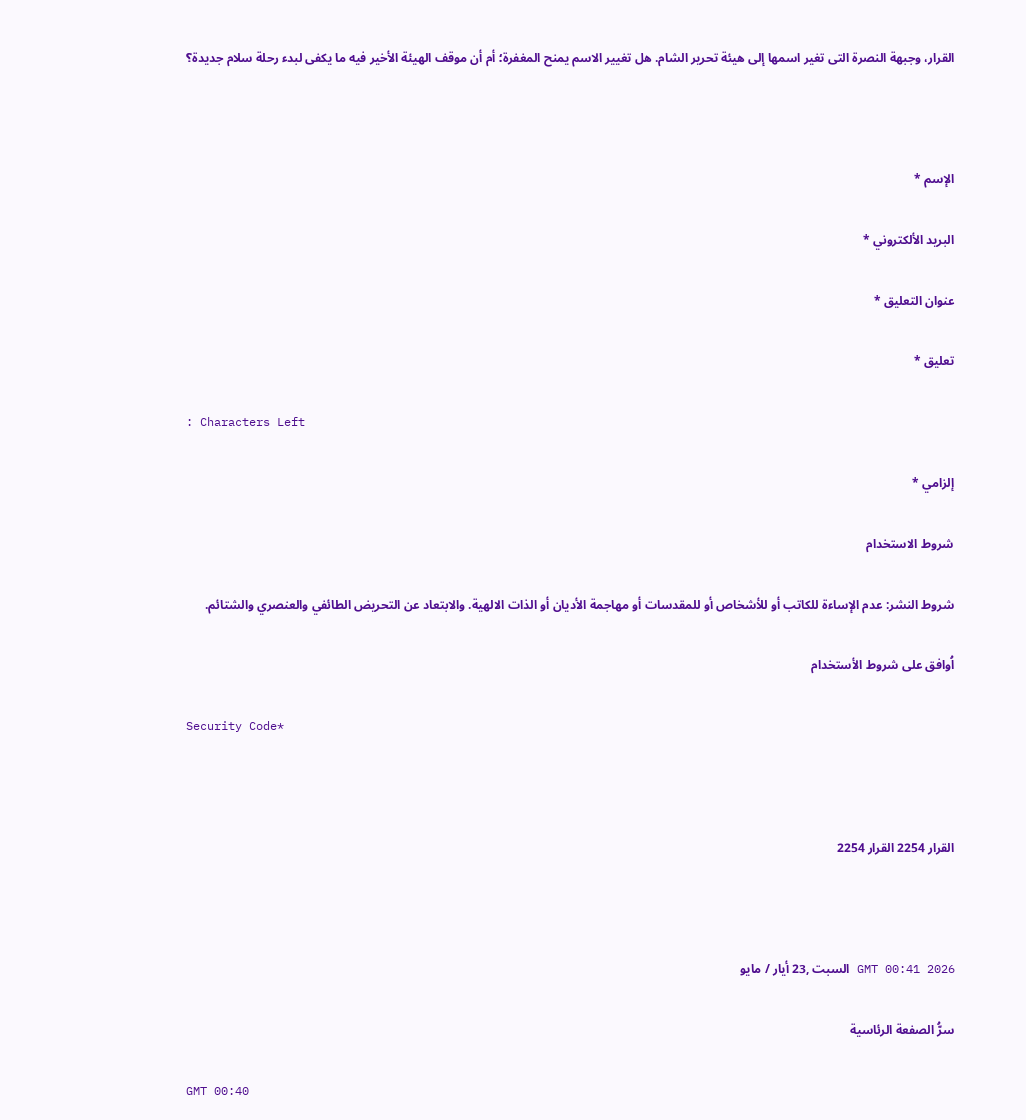القرار، وجبهة النصرة التى تغير اسمها إلى هيئة تحرير الشام. هل تغيير الاسم يمنح المغفرة؛ أم أن موقف الهيئة الأخير فيه ما يكفى لبدء رحلة سلام جديدة؟



الإسم *

البريد الألكتروني *

عنوان التعليق *

تعليق *

: Characters Left

إلزامي *

شروط الاستخدام

شروط النشر: عدم الإساءة للكاتب أو للأشخاص أو للمقدسات أو مهاجمة الأديان أو الذات الالهية. والابتعاد عن التحريض الطائفي والعنصري والشتائم.

اُوافق على شروط الأستخدام

Security Code*



القرار 2254 القرار 2254



GMT 00:41 2026 السبت ,23 أيار / مايو

سرُّ الصفعة الرئاسية

GMT 00:40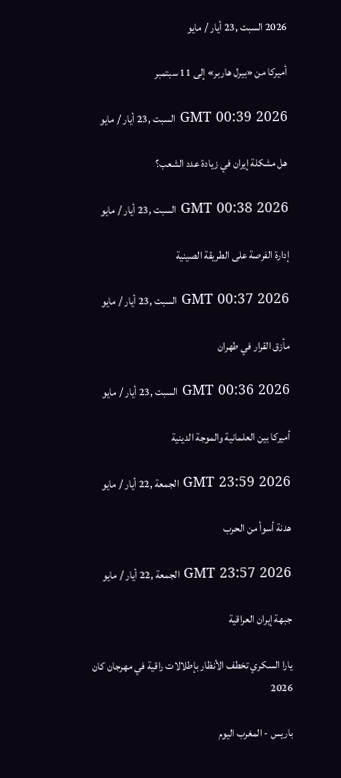2026 السبت ,23 أيار / مايو

أميركا من «بيرل هاربر» إلى 11 سبتمبر

GMT 00:39 2026 السبت ,23 أيار / مايو

هل مشكلة إيران في زيادة عدد الشعب؟

GMT 00:38 2026 السبت ,23 أيار / مايو

إدارة الفرصة على الطريقة الصينية

GMT 00:37 2026 السبت ,23 أيار / مايو

مأزق القرار في طهران

GMT 00:36 2026 السبت ,23 أيار / مايو

أميركا بين العلمانية والموجة الدينية

GMT 23:59 2026 الجمعة ,22 أيار / مايو

هدنة أسوأ من الحرب

GMT 23:57 2026 الجمعة ,22 أيار / مايو

جبهة إيران العراقية

يارا السكري تخطف الأنظار بإطلالات راقية في مهرجان كان 2026

باريس - المغرب اليوم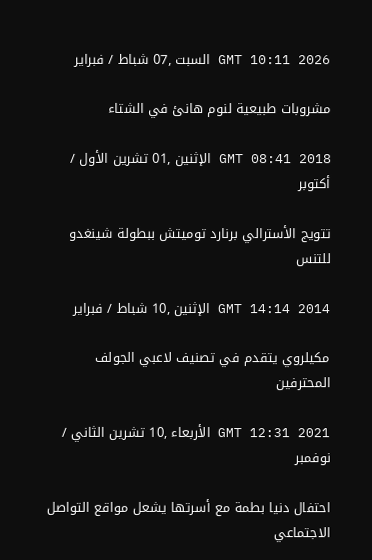GMT 10:11 2026 السبت ,07 شباط / فبراير

مشروبات طبيعية لنوم هانئ في الشتاء

GMT 08:41 2018 الإثنين ,01 تشرين الأول / أكتوبر

تتويج الأسترالي برنارد توميتش ببطولة شينغدو للتنس

GMT 14:14 2014 الإثنين ,10 شباط / فبراير

مكيلروي يتقدم في تصنيف لاعبي الجولف المحترفين

GMT 12:31 2021 الأربعاء ,10 تشرين الثاني / نوفمبر

احتفال دنيا بطمة مع أسرتها يشعل مواقع التواصل الاجتماعي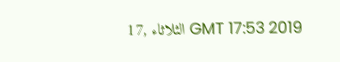GMT 17:53 2019 الثلاثاء ,17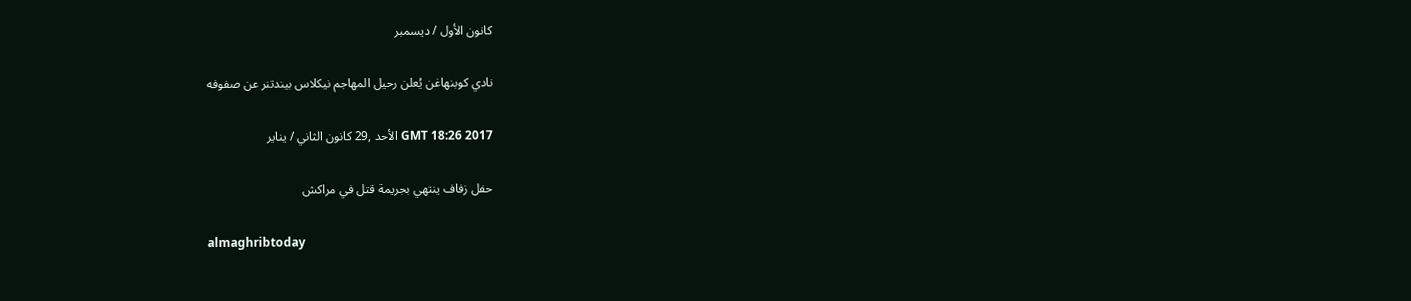كانون الأول / ديسمبر

نادي كوبنهاغن يُعلن رحيل المهاجم نيكلاس بيندتنر عن صفوفه

GMT 18:26 2017 الأحد ,29 كانون الثاني / يناير

حفل زفاف ينتهي بجريمة قتل في مراكش

almaghribtoday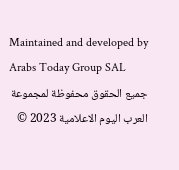Maintained and developed by Arabs Today Group SAL
جميع الحقوق محفوظة لمجموعة العرب اليوم الاعلامية 2023 ©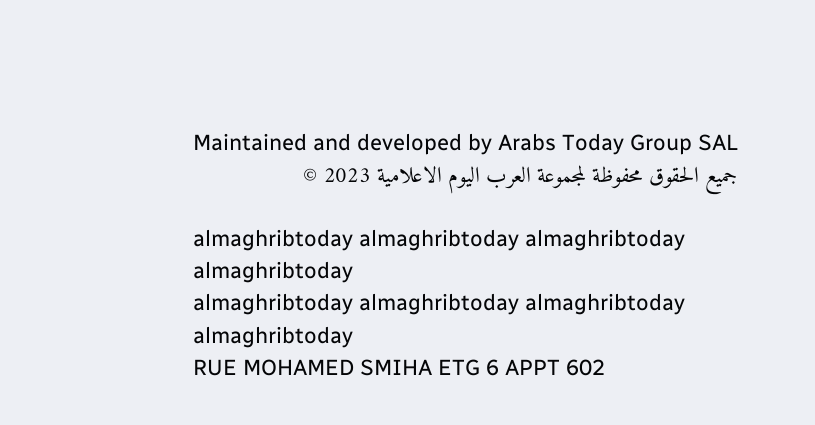Maintained and developed by Arabs Today Group SAL
جميع الحقوق محفوظة لمجموعة العرب اليوم الاعلامية 2023 ©

almaghribtoday almaghribtoday almaghribtoday almaghribtoday
almaghribtoday almaghribtoday almaghribtoday
almaghribtoday
RUE MOHAMED SMIHA ETG 6 APPT 602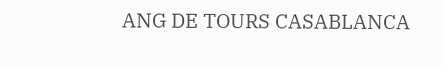ANG DE TOURS CASABLANCA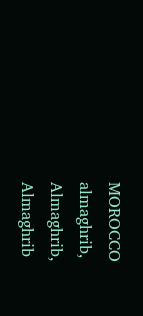MOROCCO
almaghrib, Almaghrib, Almaghrib